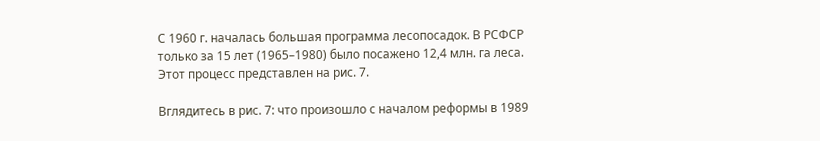С 1960 г. началась большая программа лесопосадок. В РСФСР только за 15 лет (1965–1980) было посажено 12,4 млн. га леса. Этот процесс представлен на рис. 7.

Вглядитесь в рис. 7: что произошло с началом реформы в 1989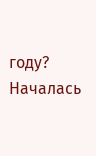году? Началась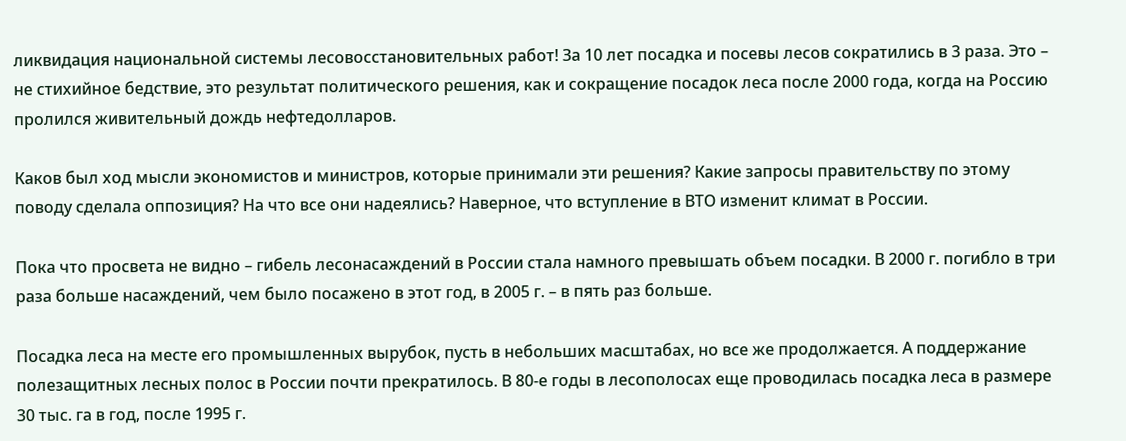ликвидация национальной системы лесовосстановительных работ! За 10 лет посадка и посевы лесов сократились в 3 раза. Это – не стихийное бедствие, это результат политического решения, как и сокращение посадок леса после 2000 года, когда на Россию пролился живительный дождь нефтедолларов.

Каков был ход мысли экономистов и министров, которые принимали эти решения? Какие запросы правительству по этому поводу сделала оппозиция? На что все они надеялись? Наверное, что вступление в ВТО изменит климат в России.

Пока что просвета не видно – гибель лесонасаждений в России стала намного превышать объем посадки. В 2000 г. погибло в три раза больше насаждений, чем было посажено в этот год, в 2005 г. – в пять раз больше.

Посадка леса на месте его промышленных вырубок, пусть в небольших масштабах, но все же продолжается. А поддержание полезащитных лесных полос в России почти прекратилось. В 80-е годы в лесополосах еще проводилась посадка леса в размере 30 тыс. га в год, после 1995 г.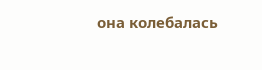она колебалась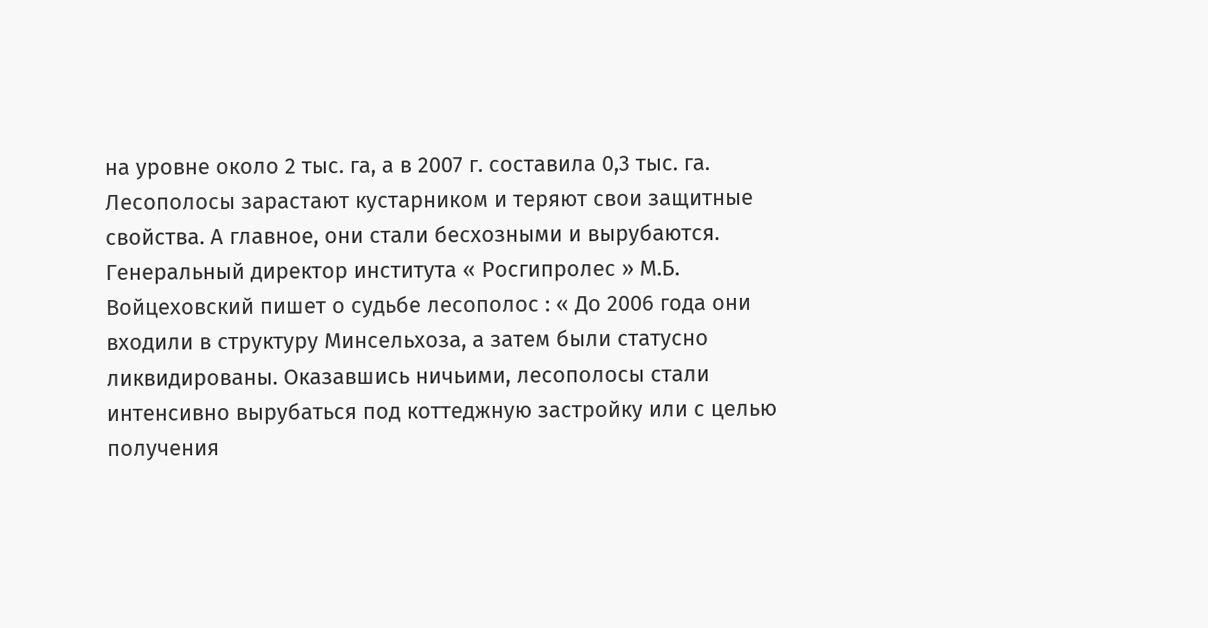на уровне около 2 тыс. га, а в 2007 г. составила 0,3 тыс. га. Лесополосы зарастают кустарником и теряют свои защитные свойства. А главное, они стали бесхозными и вырубаются. Генеральный директор института « Росгипролес » М.Б. Войцеховский пишет о судьбе лесополос : « До 2006 года они входили в структуру Минсельхоза, а затем были статусно ликвидированы. Оказавшись ничьими, лесополосы стали интенсивно вырубаться под коттеджную застройку или с целью получения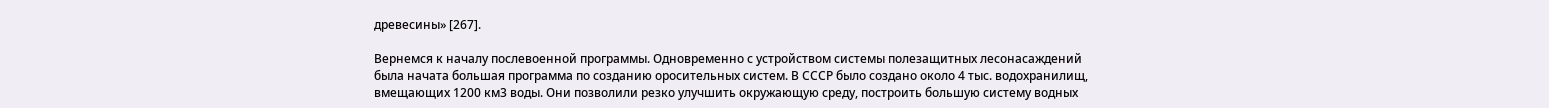древесины» [267].

Вернемся к началу послевоенной программы. Одновременно с устройством системы полезащитных лесонасаждений была начата большая программа по созданию оросительных систем. В СССР было создано около 4 тыс. водохранилищ, вмещающих 1200 км3 воды. Они позволили резко улучшить окружающую среду, построить большую систему водных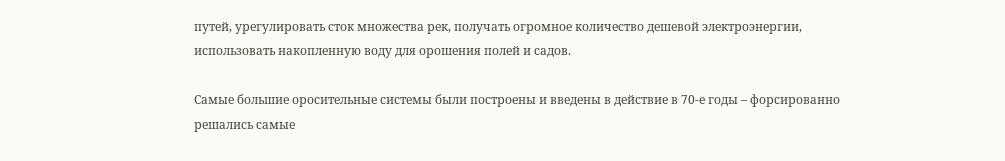путей, урегулировать сток множества рек, получать огромное количество дешевой электроэнергии, использовать накопленную воду для орошения полей и садов.

Самые большие оросительные системы были построены и введены в действие в 70-е годы – форсированно решались самые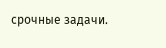срочные задачи.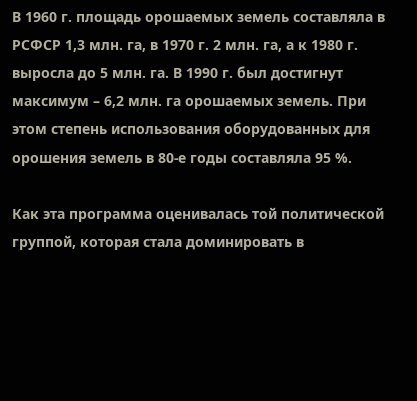В 1960 г. площадь орошаемых земель составляла в РСФСР 1,3 млн. га, в 1970 г. 2 млн. га, а к 1980 г. выросла до 5 млн. га. В 1990 г. был достигнут максимум – 6,2 млн. га орошаемых земель. При этом степень использования оборудованных для орошения земель в 80-е годы составляла 95 %.

Как эта программа оценивалась той политической группой, которая стала доминировать в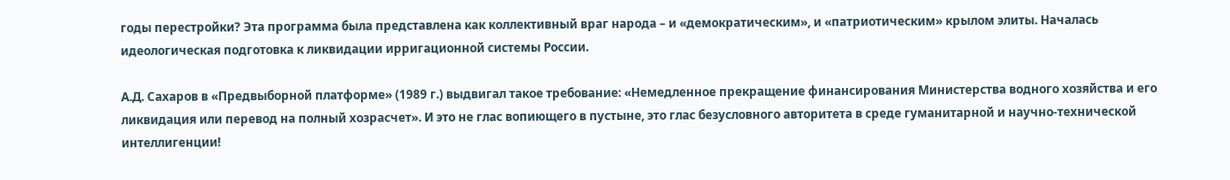годы перестройки? Эта программа была представлена как коллективный враг народа – и «демократическим», и «патриотическим» крылом элиты. Началась идеологическая подготовка к ликвидации ирригационной системы России.

А.Д. Сахаров в «Предвыборной платформе» (1989 г.) выдвигал такое требование: «Немедленное прекращение финансирования Министерства водного хозяйства и его ликвидация или перевод на полный хозрасчет». И это не глас вопиющего в пустыне, это глас безусловного авторитета в среде гуманитарной и научно-технической интеллигенции!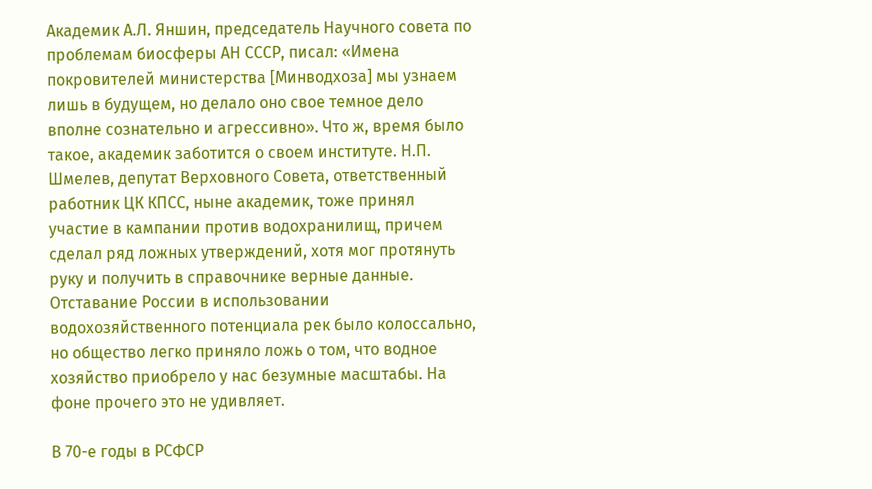Академик А.Л. Яншин, председатель Научного совета по проблемам биосферы АН СССР, писал: «Имена покровителей министерства [Минводхоза] мы узнаем лишь в будущем, но делало оно свое темное дело вполне сознательно и агрессивно». Что ж, время было такое, академик заботится о своем институте. Н.П. Шмелев, депутат Верховного Совета, ответственный работник ЦК КПСС, ныне академик, тоже принял участие в кампании против водохранилищ, причем сделал ряд ложных утверждений, хотя мог протянуть руку и получить в справочнике верные данные. Отставание России в использовании водохозяйственного потенциала рек было колоссально, но общество легко приняло ложь о том, что водное хозяйство приобрело у нас безумные масштабы. На фоне прочего это не удивляет.

В 70-е годы в РСФСР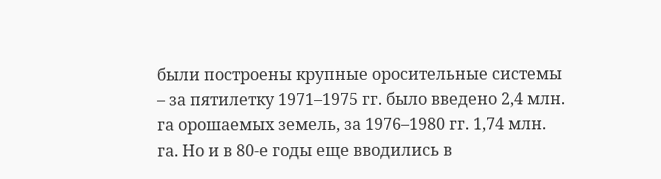были построены крупные оросительные системы – за пятилетку 1971–1975 гг. было введено 2,4 млн. га орошаемых земель, за 1976–1980 гг. 1,74 млн. га. Но и в 80-е годы еще вводились в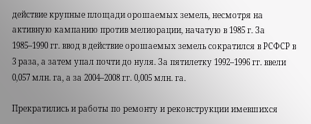действие крупные площади орошаемых земель, несмотря на активную кампанию против мелиорации, начатую в 1985 г. За 1985–1990 гг. ввод в действие орошаемых земель сократился в РСФСР в 3 раза, а затем упал почти до нуля. За пятилетку 1992–1996 гг. ввели 0,057 млн. га, а за 2004–2008 гг. 0,005 млн. га.

Прекратились и работы по ремонту и реконструкции имевшихся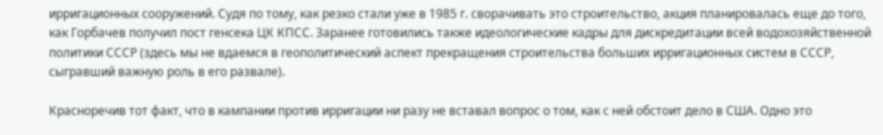ирригационных сооружений. Судя по тому, как резко стали уже в 1985 г. сворачивать это строительство, акция планировалась еще до того, как Горбачев получил пост генсека ЦК КПСС. Заранее готовились также идеологические кадры для дискредитации всей водохозяйственной политики СССР (здесь мы не вдаемся в геополитический аспект прекращения строительства больших ирригационных систем в СССР, сыгравший важную роль в его развале).

Красноречив тот факт, что в кампании против ирригации ни разу не вставал вопрос о том, как с ней обстоит дело в США. Одно это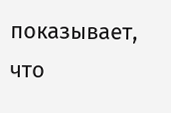показывает, что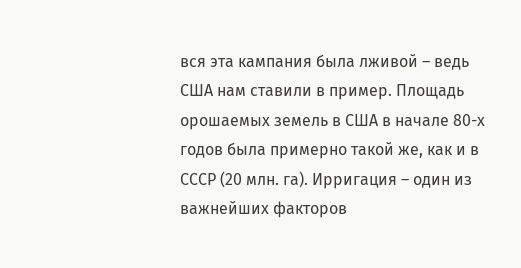вся эта кампания была лживой – ведь США нам ставили в пример. Площадь орошаемых земель в США в начале 80-х годов была примерно такой же, как и в СССР (20 млн. га). Ирригация – один из важнейших факторов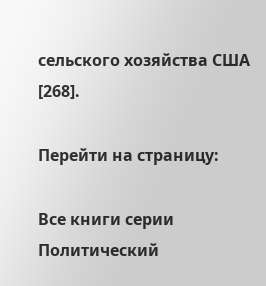сельского хозяйства США [268].

Перейти на страницу:

Все книги серии Политический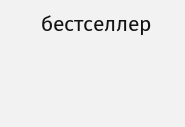бестселлер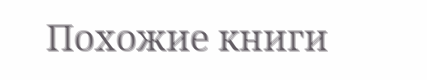Похожие книги